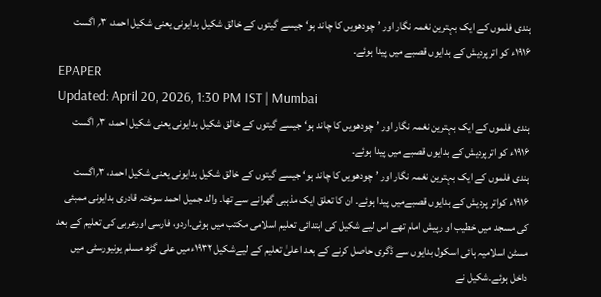ہندی فلموں کے ایک بہترین نغمہ نگار اور ’چودھویں کا چاند ہو‘ جیسے گیتوں کے خالق شکیل بدایونی یعنی شکیل احمد، ۳؍ اگست ۱۹۱۶ء کو اترپردیش کے بدایوں قصبے میں پیدا ہوئے۔
EPAPER
Updated: April 20, 2026, 1:30 PM IST | Mumbai
ہندی فلموں کے ایک بہترین نغمہ نگار اور ’چودھویں کا چاند ہو‘ جیسے گیتوں کے خالق شکیل بدایونی یعنی شکیل احمد، ۳؍ اگست ۱۹۱۶ء کو اترپردیش کے بدایوں قصبے میں پیدا ہوئے۔
ہندی فلموں کے ایک بہترین نغمہ نگار اور ’چودھویں کا چاند ہو‘ جیسے گیتوں کے خالق شکیل بدایونی یعنی شکیل احمد، ۳؍اگست ۱۹۱۶ء کواتر پردیش کے بدایوں قصبےمیں پیدا ہوئے۔ ان کا تعلق ایک مذہبی گھرانے سے تھا۔ والد جمیل احمد سوختہ قادری بدایونی ممبئی کی مسجد میں خطیب او رپیش امام تھے اس لیے شکیل کی ابتدائی تعلیم اسلامی مکتب میں ہوئی۔اردو، فارسی اورعربی کی تعلیم کے بعد مسٹن اسلامیہ ہائی اسکول بدایوں سے ڈگری حاصل کرنے کے بعد اعلیٰ تعلیم کے لیےشکیل ۱۹۳۲ءمیں علی گڑھ مسلم یونیورسٹی میں داخل ہوئے۔شکیل نے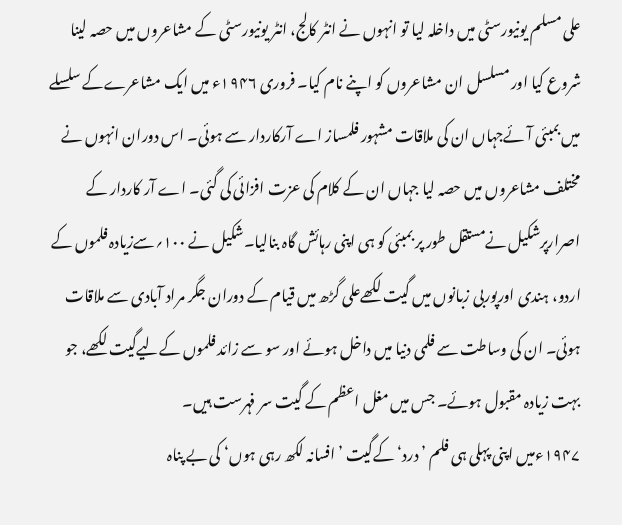علی مسلم یونیورسٹی میں داخلہ لیا تو انہوں نے انٹر کالج، انٹر یونیورسٹی کے مشاعروں میں حصہ لینا شروع کیا اور مسلسل ان مشاعروں کو اپنے نام کیا۔ فروری ۱۹۴۶ء میں ایک مشاعرےکے سلسلے میں بمبئی آئےجہاں ان کی ملاقات مشہور فلمساز اے آرکاردار سے ہوئی۔ اس دوران انہوں نے مختلف مشاعروں میں حصہ لیا جہاں ان کے کلام کی عزت افزائی کی گئی۔ اے آر کاردار کے اصرارپرشکیل نےمستقل طور پر بمبئی کو ہی اپنی رہائش گاہ بنالیا۔شکیل نے ۱۰۰؍سےزیادہ فلموں کے اردو، ہندی اورپوربی زبانوں میں گیت لکھےعلی گڑھ میں قیام کے دوران جگر مراد آبادی سے ملاقات ہوئی۔ ان کی وساطت سے فلمی دنیا میں داخل ہوئے اور سو سے زائد فلموں کےلیےگیت لکھے، جو بہت زیادہ مقبول ہوئے۔ جس میں مغل اعظم کے گیت سر فہرست ہیں۔
۱۹۴۷ءمیں اپنی پہلی ہی فلم ’درد‘کےگیت ’افسانہ لکھ رہی ہوں‘ کی بے پناہ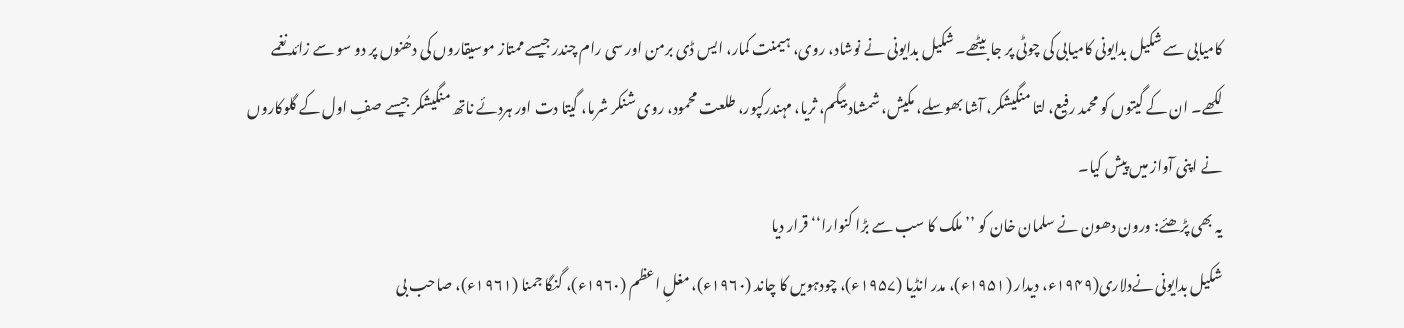کامیابی سے شکیل بدایونی کامیابی کی چوٹی پر جا بیٹھے۔ شکیل بدایونی نے نوشاد، روی، ہیمنت کمار، ایس ڈی برمن اور سی رام چندر جیسے ممتاز موسیقاروں کی دھُنوں پر دو سو سے زائد نغمے لکھے۔ ان کے گیتوں کو محمد رفیع، لتا منگیشکر، آشا بھوسلے، مکیش، شمشاد بیگم، ثریا، مہندرکپور، طلعت محمود، روی شنکر شرما، گیتا دت اور ہردئے ناتھ منگیشکر جیسے صفِ اول کے گلوکاروں نے اپنی آواز میں پیش کیا۔
یہ بھی پڑھئے: ورون دھون نے سلمان خان کو ’’ملک کا سب سے بڑا کنوارا‘‘ قرار دیا
شکیل بدایونی نےدلاری(۱۹۴۹ء، دیدار (۱۹۵۱ء)، مدر انڈیا (۱۹۵۷ء)، چودہویں کا چاند (۱۹۶۰ء)، مغلِ اعظم (۱۹۶۰ء)، گنگا جمنا (۱۹۶۱ء)، صاحب بی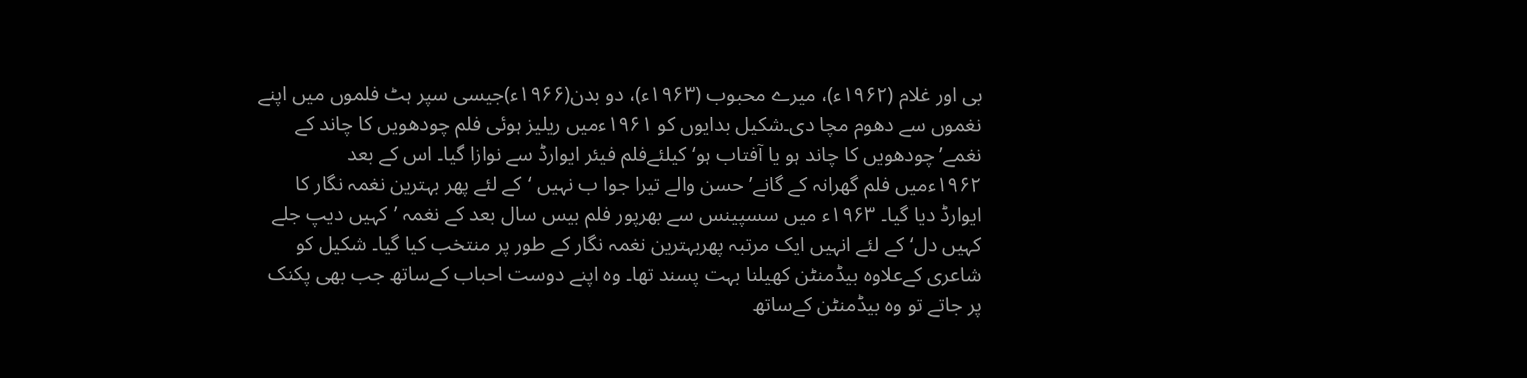بی اور غلام (۱۹۶۲ء)، میرے محبوب (۱۹۶۳ء)، دو بدن(۱۹۶۶ء)جیسی سپر ہٹ فلموں میں اپنے نغموں سے دھوم مچا دی۔شکیل بدایوں کو ۱۹۶۱ءمیں ریلیز ہوئی فلم چودھویں کا چاند کے نغمے’چودھویں کا چاند ہو یا آفتاب ہو‘ کیلئےفلم فیئر ایوارڈ سے نوازا گیا۔ اس کے بعد ۱۹۶۲ءمیں فلم گھرانہ کے گانے’حسن والے تیرا جوا ب نہیں ‘کے لئے پھر بہترین نغمہ نگار کا ایوارڈ دیا گیا۔ ۱۹۶۳ء میں سسپینس سے بھرپور فلم بیس سال بعد کے نغمہ ’کہیں دیپ جلے کہیں دل‘کے لئے انہیں ایک مرتبہ پھربہترین نغمہ نگار کے طور پر منتخب کیا گیا۔ شکیل کو شاعری کےعلاوہ بیڈمنٹن کھیلنا بہت پسند تھا۔ وہ اپنے دوست احباب کےساتھ جب بھی پکنک پر جاتے تو وہ بیڈمنٹن کےساتھ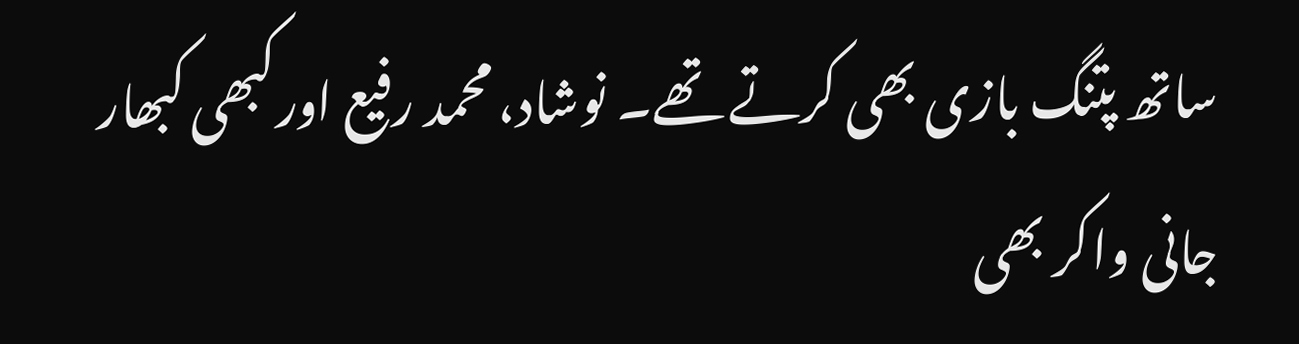ساتھ پتنگ بازی بھی کرتے تھے۔ نوشاد، محمد رفیع اورکبھی کبھار جانی واکر بھی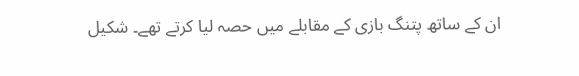ان کے ساتھ پتنگ بازی کے مقابلے میں حصہ لیا کرتے تھے۔ شکیل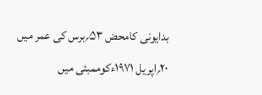بدایونی کامحض ۵۳؍برس کی عمر میں ۲۰؍اپریل ۱۹۷۱ءکوممبئی میں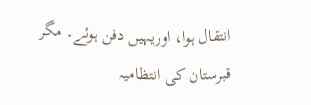انتقال ہوا، اوریہیں دفن ہوئے۔ مگر قبرستان کی انتظامیہ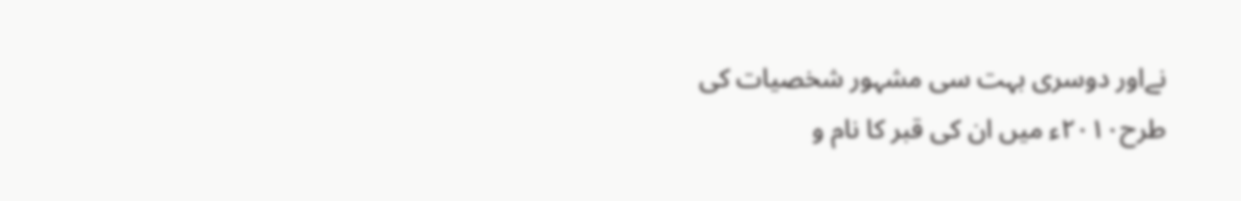نےاور دوسری بہت سی مشہور شخصیات کی طرح۲۰۱۰ء میں ان کی قبر کا نام و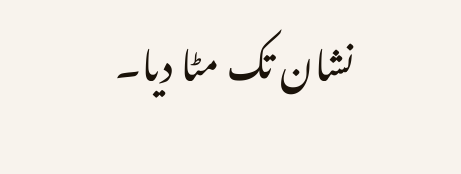نشان تک مٹا دیا۔